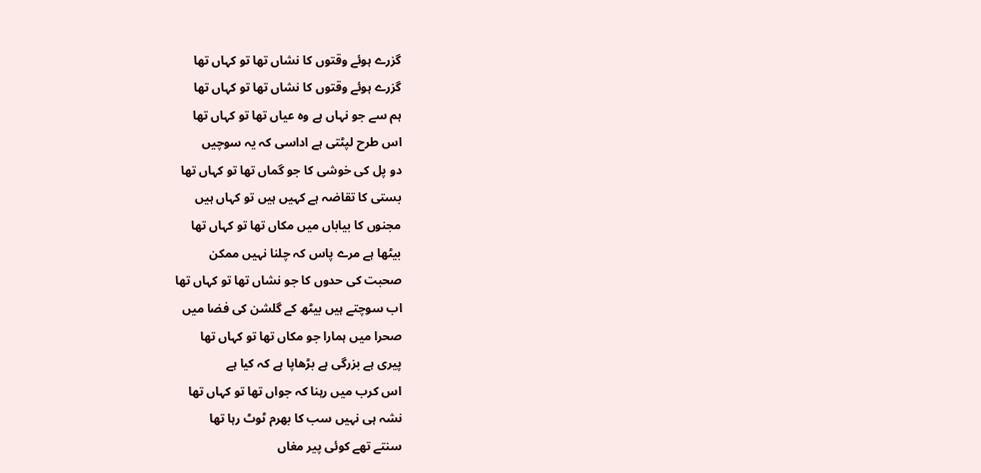گزرے ہوئے وقتوں کا نشاں تھا تو کہاں تھا
گزرے ہوئے وقتوں کا نشاں تھا تو کہاں تھا
ہم سے جو نہاں ہے وہ عیاں تھا تو کہاں تھا
اس طرح لپٹتی ہے اداسی کہ یہ سوچیں
دو پل کی خوشی کا جو گماں تھا تو کہاں تھا
بستی کا تقاضہ ہے کہیں ہیں تو کہاں ہیں
مجنوں کا بیاباں میں مکاں تھا تو کہاں تھا
بیٹھا ہے مرے پاس کہ چلنا نہیں ممکن
صحبت کی حدوں کا جو نشاں تھا تو کہاں تھا
اب سوچتے ہیں بیٹھ کے گلشن کی فضا میں
صحرا میں ہمارا جو مکاں تھا تو کہاں تھا
پیری ہے بزرگی ہے بڑھاپا ہے کہ کیا ہے
اس کرب میں رہنا کہ جواں تھا تو کہاں تھا
نشہ ہی نہیں سب کا بھرم ٹوٹ رہا تھا
سنتے تھے کوئی پیر مغاں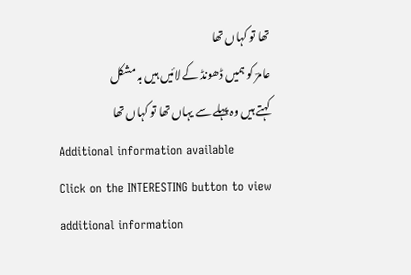تھا تو کہاں تھا
عامرؔ کو ہمیں ڈھونڈ کے لائیں ہیں بہ مشکل
کہتے ہیں وہ پہلے سے یہاں تھا تو کہاں تھا
Additional information available
Click on the INTERESTING button to view additional information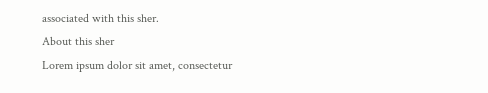associated with this sher.
About this sher
Lorem ipsum dolor sit amet, consectetur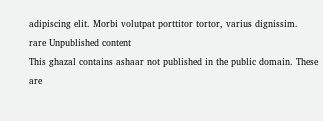adipiscing elit. Morbi volutpat porttitor tortor, varius dignissim.
rare Unpublished content
This ghazal contains ashaar not published in the public domain. These are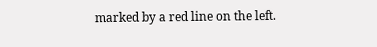marked by a red line on the left.